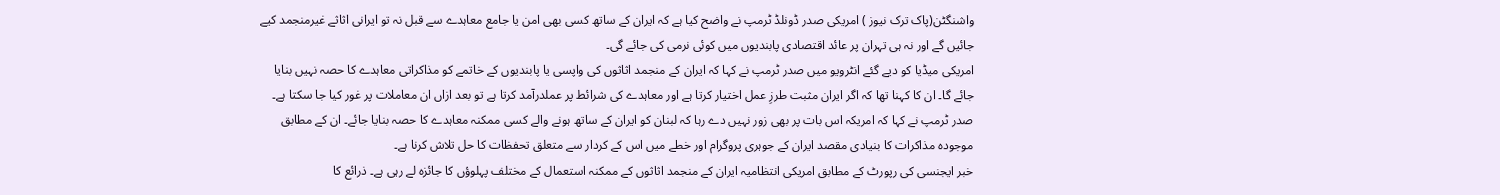واشنگٹن(پاک ترک نیوز ) امریکی صدر ڈونلڈ ٹرمپ نے واضح کیا ہے کہ ایران کے ساتھ کسی بھی امن یا جامع معاہدے سے قبل نہ تو ایرانی اثاثے غیرمنجمد کیے جائیں گے اور نہ ہی تہران پر عائد اقتصادی پابندیوں میں کوئی نرمی کی جائے گی۔
امریکی میڈیا کو دیے گئے انٹرویو میں صدر ٹرمپ نے کہا کہ ایران کے منجمد اثاثوں کی واپسی یا پابندیوں کے خاتمے کو مذاکراتی معاہدے کا حصہ نہیں بنایا جائے گا۔ ان کا کہنا تھا کہ اگر ایران مثبت طرزِ عمل اختیار کرتا ہے اور معاہدے کی شرائط پر عملدرآمد کرتا ہے تو بعد ازاں ان معاملات پر غور کیا جا سکتا ہے۔
صدر ٹرمپ نے کہا کہ امریکہ اس بات پر بھی زور نہیں دے رہا کہ لبنان کو ایران کے ساتھ ہونے والے کسی ممکنہ معاہدے کا حصہ بنایا جائے۔ ان کے مطابق موجودہ مذاکرات کا بنیادی مقصد ایران کے جوہری پروگرام اور خطے میں اس کے کردار سے متعلق تحفظات کا حل تلاش کرنا ہے۔
خبر ایجنسی کی رپورٹ کے مطابق امریکی انتظامیہ ایران کے منجمد اثاثوں کے ممکنہ استعمال کے مختلف پہلوؤں کا جائزہ لے رہی ہے۔ ذرائع کا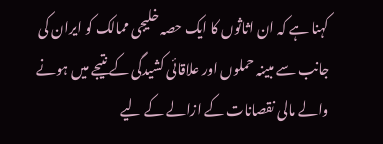کہنا ہے کہ ان اثاثوں کا ایک حصہ خلیجی ممالک کو ایران کی جانب سے مبینہ حملوں اور علاقائی کشیدگی کے نتیجے میں ہونے والے مالی نقصانات کے ازالے کے لیے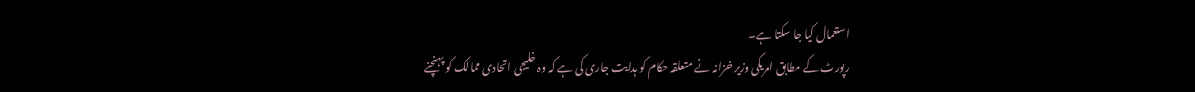استعمال کیا جا سکتا ہے۔
رپورٹ کے مطابق امریکی وزیر خزانہ نے متعلقہ حکام کو ہدایت جاری کی ہے کہ وہ خلیجی اتحادی ممالک کو پہنچنے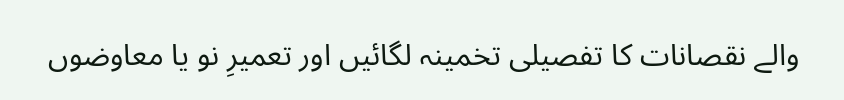والے نقصانات کا تفصیلی تخمینہ لگائیں اور تعمیرِ نو یا معاوضوں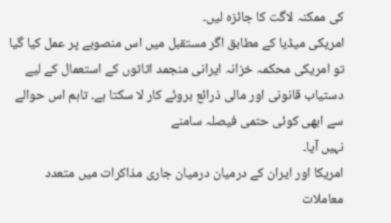کی ممکنہ لاگت کا جائزہ لیں۔
امریکی میڈیا کے مطابق اگر مستقبل میں اس منصوبے پر عمل کیا گیا تو امریکی محکمہ خزانہ ایرانی منجمد اثاثوں کے استعمال کے لیے دستیاب قانونی اور مالی ذرائع بروئے کار لا سکتا ہے۔ تاہم اس حوالے سے ابھی کوئی حتمی فیصلہ سامنے
نہیں آیا۔
امریکا اور ایران کے درمیان درمیان جاری مذاکرات میں متعدد معاملات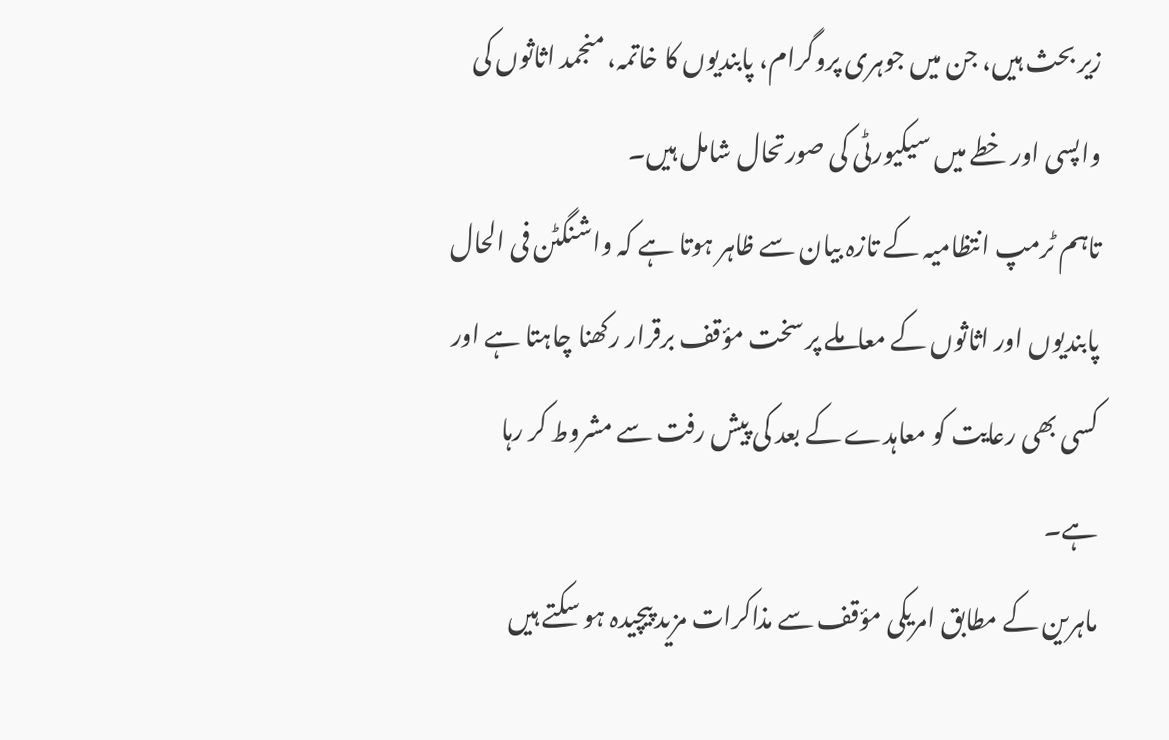زیر بحث ہیں، جن میں جوہری پروگرام، پابندیوں کا خاتمہ، منجمد اثاثوں کی واپسی اور خطے میں سیکیورٹی کی صورتحال شامل ہیں۔
تاہم ٹرمپ انتظامیہ کے تازہ بیان سے ظاہر ہوتا ہے کہ واشنگٹن فی الحال پابندیوں اور اثاثوں کے معاملے پر سخت مؤقف برقرار رکھنا چاہتا ہے اور کسی بھی رعایت کو معاہدے کے بعد کی پیش رفت سے مشروط کر رہا ہے۔
ماہرین کے مطابق امریکی مؤقف سے مذاکرات مزید پیچیدہ ہو سکتے ہیں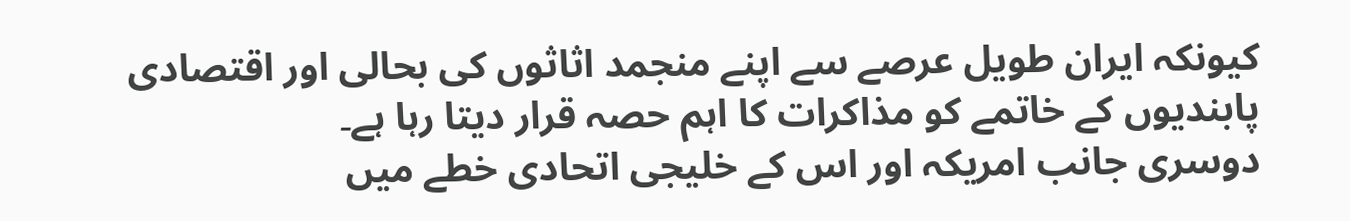کیونکہ ایران طویل عرصے سے اپنے منجمد اثاثوں کی بحالی اور اقتصادی پابندیوں کے خاتمے کو مذاکرات کا اہم حصہ قرار دیتا رہا ہے۔
دوسری جانب امریکہ اور اس کے خلیجی اتحادی خطے میں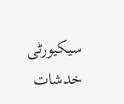سیکیورٹی خدشات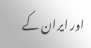اور ایران کے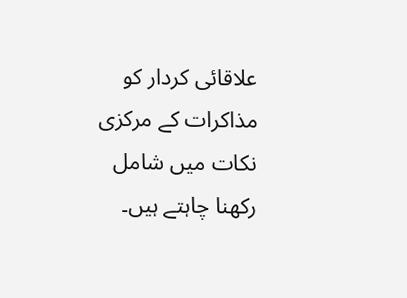علاقائی کردار کو مذاکرات کے مرکزی نکات میں شامل رکھنا چاہتے ہیں۔